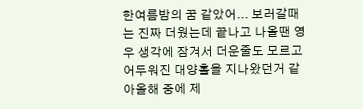한여름밤의 꿈 같았어... 보러갈때는 진짜 더웠는데 끝나고 나올땐 영우 생각에 잠겨서 더운줄도 모르고 어두워진 대양홀을 지나왔던거 같아올해 중에 제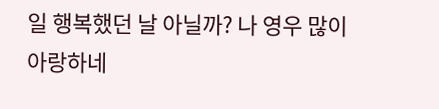일 행복했던 날 아닐까? 나 영우 많이 아랑하네